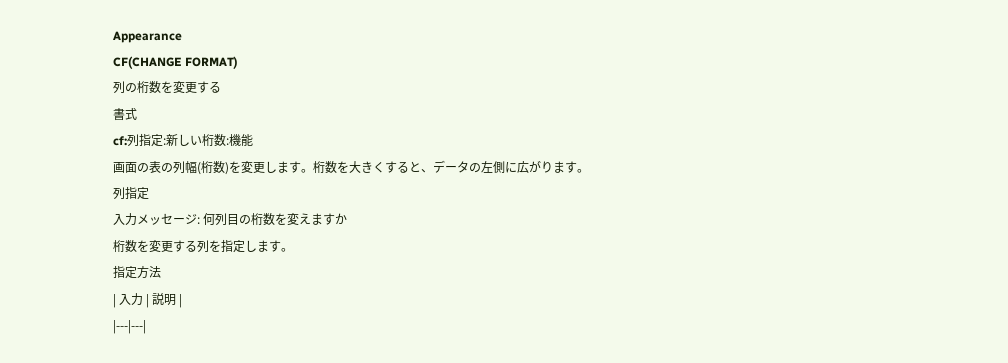Appearance
CF(CHANGE FORMAT)
列の桁数を変更する
書式
cf:列指定:新しい桁数:機能
画面の表の列幅(桁数)を変更します。桁数を大きくすると、データの左側に広がります。
列指定
入力メッセージ: 何列目の桁数を変えますか
桁数を変更する列を指定します。
指定方法
| 入力 | 説明 |
|---|---|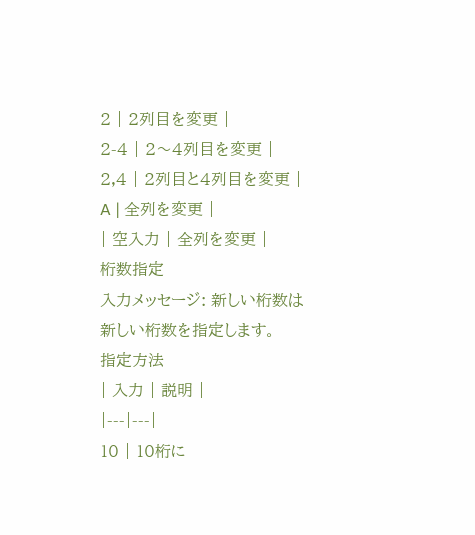2 | 2列目を変更 |
2-4 | 2〜4列目を変更 |
2,4 | 2列目と4列目を変更 |
A | 全列を変更 |
| 空入力 | 全列を変更 |
桁数指定
入力メッセージ: 新しい桁数は
新しい桁数を指定します。
指定方法
| 入力 | 説明 |
|---|---|
10 | 10桁に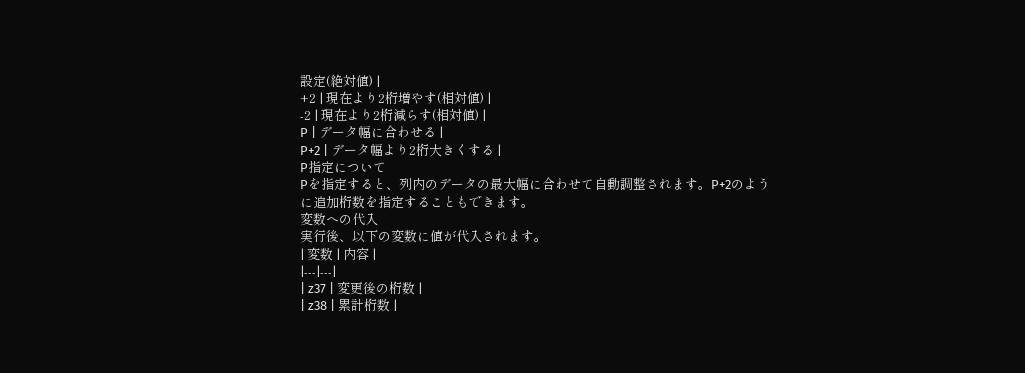設定(絶対値) |
+2 | 現在より2桁増やす(相対値) |
-2 | 現在より2桁減らす(相対値) |
P | データ幅に合わせる |
P+2 | データ幅より2桁大きくする |
P指定について
Pを指定すると、列内のデータの最大幅に合わせて自動調整されます。P+2のように追加桁数を指定することもできます。
変数への代入
実行後、以下の変数に値が代入されます。
| 変数 | 内容 |
|---|---|
| z37 | 変更後の桁数 |
| z38 | 累計桁数 |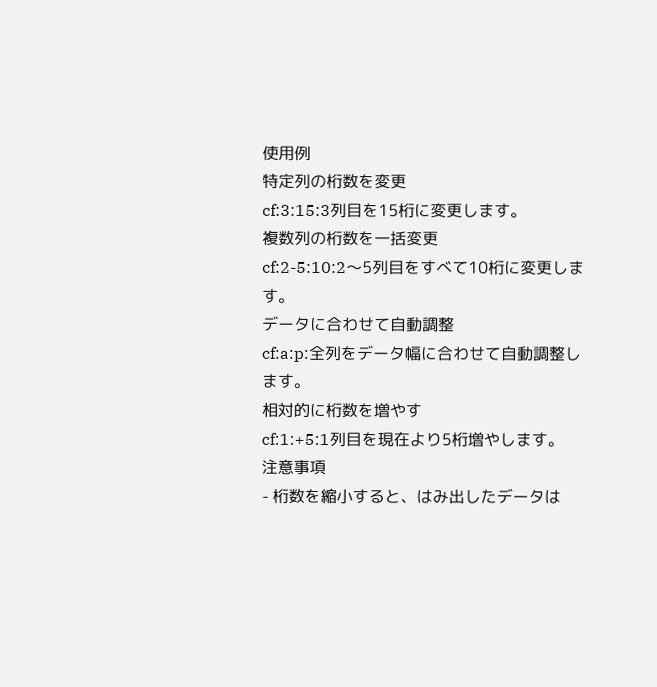使用例
特定列の桁数を変更
cf:3:15:3列目を15桁に変更します。
複数列の桁数を一括変更
cf:2-5:10:2〜5列目をすべて10桁に変更します。
データに合わせて自動調整
cf:a:p:全列をデータ幅に合わせて自動調整します。
相対的に桁数を増やす
cf:1:+5:1列目を現在より5桁増やします。
注意事項
- 桁数を縮小すると、はみ出したデータは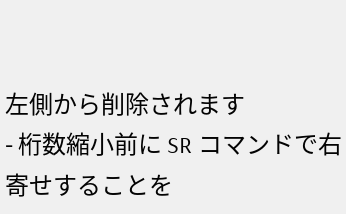左側から削除されます
- 桁数縮小前に SR コマンドで右寄せすることを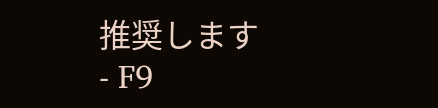推奨します
- F9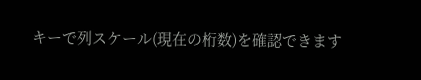キーで列スケール(現在の桁数)を確認できます